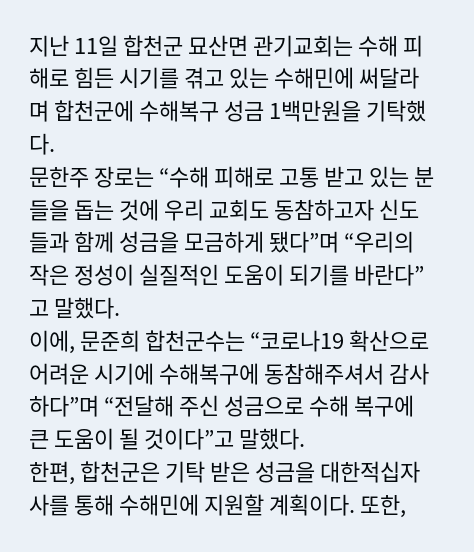지난 11일 합천군 묘산면 관기교회는 수해 피해로 힘든 시기를 겪고 있는 수해민에 써달라며 합천군에 수해복구 성금 1백만원을 기탁했다.
문한주 장로는 “수해 피해로 고통 받고 있는 분들을 돕는 것에 우리 교회도 동참하고자 신도들과 함께 성금을 모금하게 됐다”며 “우리의 작은 정성이 실질적인 도움이 되기를 바란다”고 말했다.
이에, 문준희 합천군수는 “코로나19 확산으로 어려운 시기에 수해복구에 동참해주셔서 감사하다”며 “전달해 주신 성금으로 수해 복구에 큰 도움이 될 것이다”고 말했다.
한편, 합천군은 기탁 받은 성금을 대한적십자사를 통해 수해민에 지원할 계획이다. 또한,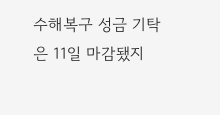수해복구 성금 기탁은 11일 마감됐지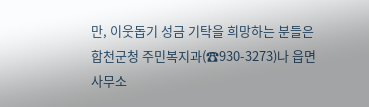만, 이웃돕기 성금 기탁을 희망하는 분들은 합천군청 주민복지과(☎930-3273)나 읍면사무소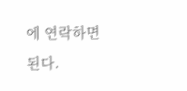에 연락하면 된다.